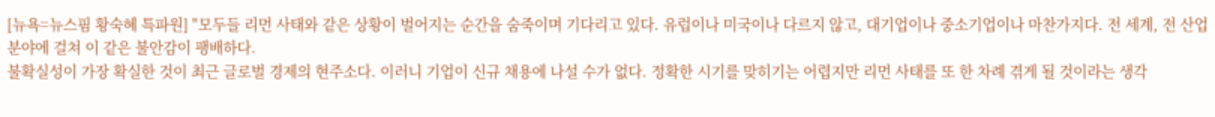[뉴욕=뉴스핌 황숙혜 특파원] "모두들 리먼 사태와 같은 상황이 벌어지는 순간을 숨죽이며 기다리고 있다. 유럽이나 미국이나 다르지 않고, 대기업이나 중소기업이나 마찬가지다. 전 세계, 전 산업 분야에 걸쳐 이 같은 불안감이 팽배하다.
불확실성이 가장 확실한 것이 최근 글로벌 경제의 현주소다. 이러니 기업이 신규 채용에 나설 수가 없다. 정확한 시기를 맞히기는 어렵지만 리먼 사태를 또 한 차례 겪게 될 것이라는 생각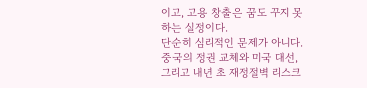이고, 고용 창출은 꿈도 꾸지 못하는 실정이다.
단순히 심리적인 문제가 아니다. 중국의 정권 교체와 미국 대선, 그리고 내년 초 재정절벽 리스크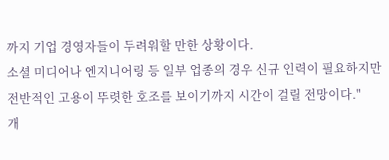까지 기업 경영자들이 두려워할 만한 상황이다.
소셜 미디어나 엔지니어링 등 일부 업종의 경우 신규 인력이 필요하지만 전반적인 고용이 뚜렷한 호조를 보이기까지 시간이 걸릴 전망이다."
개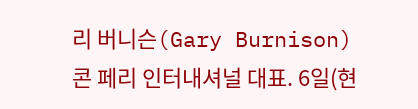리 버니슨(Gary Burnison) 콘 페리 인터내셔널 대표. 6일(현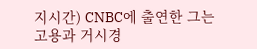지시간) CNBC에 출연한 그는 고용과 거시경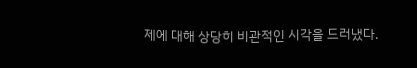제에 대해 상당히 비관적인 시각을 드러냈다.